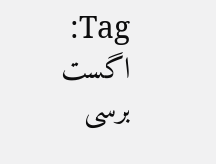Tag: اگست برسی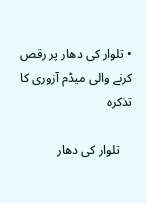• تلوار کی دھار پر رقص کرنے والی میڈم آزوری کا تذکرہ

    تلوار کی دھار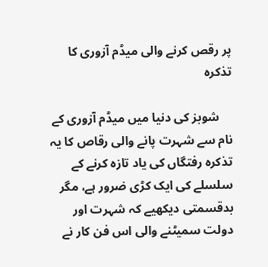پر رقص کرنے والی میڈم آزوری کا تذکرہ

    شوبز کی دنیا میں میڈم آزوری کے نام سے شہرت پانے والی رقاص کا یہ تذکرہ رفتگاں کی یاد تازہ کرنے کے سلسلے کی ایک کڑی ضرور ہے، مگر بدقسمتی دیکھیے کہ شہرت اور دولت سمیٹنے والی اس فن کار نے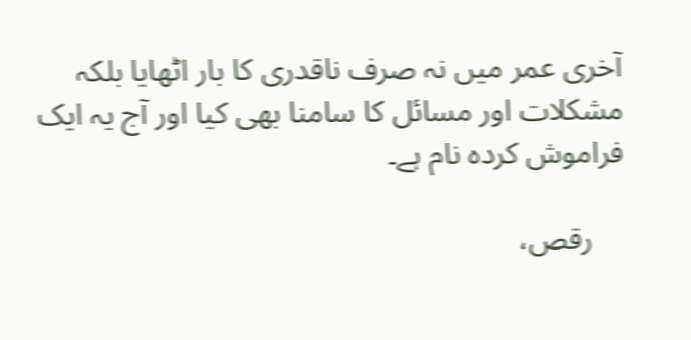آخری عمر میں نہ صرف ناقدری کا بار اٹھایا بلکہ مشکلات اور مسائل کا سامنا بھی کیا اور آج یہ ایک فراموش کردہ نام ہے۔

    رقص،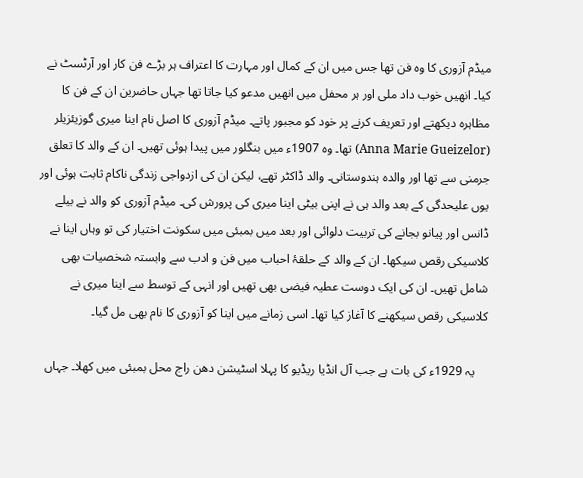میڈم آزوری کا وہ فن تھا جس میں‌ ان کے کمال اور مہارت کا اعتراف ہر بڑے فن کار اور آرٹسٹ نے کیا۔ انھیں خوب داد ملی اور ہر محفل میں انھیں مدعو کیا جاتا تھا جہاں حاضرین ان کے فن کا مظاہرہ دیکھتے اور تعریف کرنے پر خود کو مجبور پاتے۔ میڈم آزوری کا اصل نام اینا میری گوزیئزیلر (Anna Marie Gueizelor) تھا۔ وہ 1907ء میں بنگلور میں پیدا ہوئی تھیں۔ ان کے والد کا تعلق جرمنی سے تھا اور والدہ ہندوستانی۔ والد ڈاکٹر تھے، لیکن ان کی ازدواجی زندگی ناکام ثابت ہوئی اور یوں علیحدگی کے بعد والد ہی نے اپنی بیٹی اینا میری کی پرورش کی۔ میڈم آزوری کو والد نے بیلے ڈانس اور پیانو بجانے کی تربیت دلوائی اور بعد میں بمبئی میں سکونت اختیار کی تو وہاں‌ اینا نے کلاسیکی رقص سیکھا۔ ان کے والد کے حلقۂ احباب میں فن و ادب سے وابستہ شخصیات بھی شامل تھیں۔ ان کی ایک دوست عطیہ فیضی بھی تھیں اور انہی کے توسط سے اینا میری نے کلاسیکی رقص سیکھنے کا آغاز کیا تھا۔ اسی زمانے میں اینا کو آزوری کا نام بھی مل گیا۔

    یہ 1929ء کی بات ہے جب آل انڈیا ریڈیو کا پہلا اسٹیشن دھن راج محل بمبئی میں کھلا۔ جہاں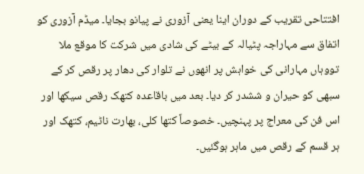افتتاحی تقریب کے دوران اینا یعنی آزوری نے پیانو بجایا۔ میڈم آزوری کو اتفاق سے مہاراجہ پٹیالہ کے بیٹے کی شادی میں شرکت کا موقع ملا تووہاں مہارانی کی خواہش پر انھوں نے تلوار کی دھار پر رقص کر کے سبھی کو حیران و ششدر کر دیا۔ بعد میں‌ باقاعدہ کتھک رقص سیکھا اور اس فن کی معراج پر پہنچیں۔ خصوصاً کتھا کلی، بھارت ناٹیم، کتھک اور ہر قسم کے رقص میں ماہر ہوگئیں۔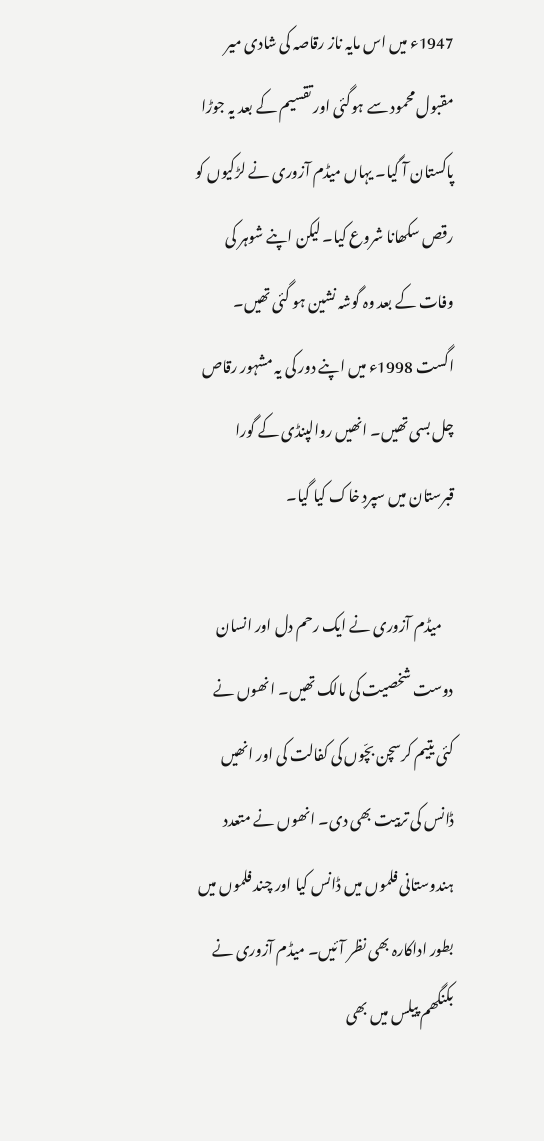1947ء میں اس مایہ ناز رقاصہ کی شادی میر مقبول محمود سے ہوگئی اور تقسیم کے بعد یہ جوڑا پاکستان آ گیا۔ یہاں میڈم آزوری نے لڑکیوں کو رقص سکھانا شروع کیا۔ لیکن اپنے شوہر کی وفات کے بعد وہ گوشہ نشین ہو گئی تھیں۔ اگست 1998ء میں‌ اپنے دور کی یہ مشہور رقاص چل بسی تھیں۔ انھیں روالپنڈی کے گورا قبرستان میں‌ سپردِ خاک کیا گیا۔

    میڈم آزوری نے ایک رحم دل اور انسان دوست شخصیت کی مالک تھیں۔ انھوں نے کئی یتیم کرسچن بچّوں کی کفالت کی اور انھیں ڈانس کی تربیت بھی دی۔ انھوں نے متعدد ہندوستانی فلموں میں‌ ڈانس کیا اور چند فلموں میں بطور اداکارہ بھی نظر آئیں۔ میڈم آزوری نے بکنگھم پیلس میں بھی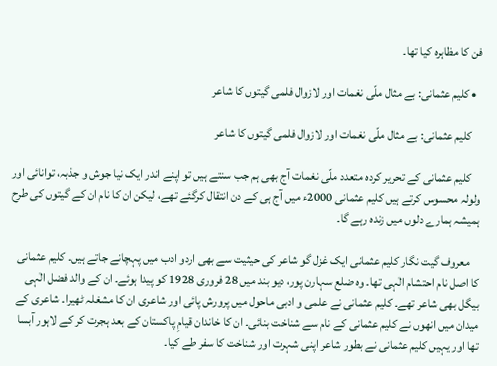فن کا مظاہرہ کیا تھا۔

  • کلیم عثمانی: بے مثال ملّی نغمات اور لازوال فلمی گیتوں کا شاعر

    کلیم عثمانی: بے مثال ملّی نغمات اور لازوال فلمی گیتوں کا شاعر

    کلیم عثمانی کے تحریر کردہ متعدد ملّی نغمات آج بھی ہم جب سنتے ہیں تو اپنے اندر ایک نیا جوش و جذبہ، توانائی اور ولولہ محسوس کرتے ہیں کلیم عثمانی 2000ء میں آج ہی کے دن انتقال کرگئے تھے، لیکن ان کا نام ان کے گیتوں کی طرح ہمیشہ ہمارے دلوں میں زندہ رہے گا۔

    معروف گیت نگار کلیم عثمانی ایک غزل گو شاعر کی حیثیت سے بھی اردو ادب میں پہچانے جاتے ہیں۔ کلیم عثمانی کا اصل نام احتشام الٰہی تھا۔ وہ ضلع سہارن پور، دیو بند میں 28 فروری 1928 کو پیدا ہوئے۔ ان کے والد فضل الٰہی بیگل بھی شاعر تھے۔ کلیم عثمانی نے علمی و ادبی ماحول میں پرورش پائی اور شاعری ان کا مشغلہ ٹھیرا۔ شاعری کے میدان میں انھوں نے کلیم عثمانی کے نام سے شناخت بنائی۔ ان کا خاندان قیامِ پاکستان کے بعد ہجرت کر کے لاہور آبسا تھا اور یہیں کلیم عثمانی نے بطور شاعر اپنی شہرت اور شناخت کا سفر طے کیا۔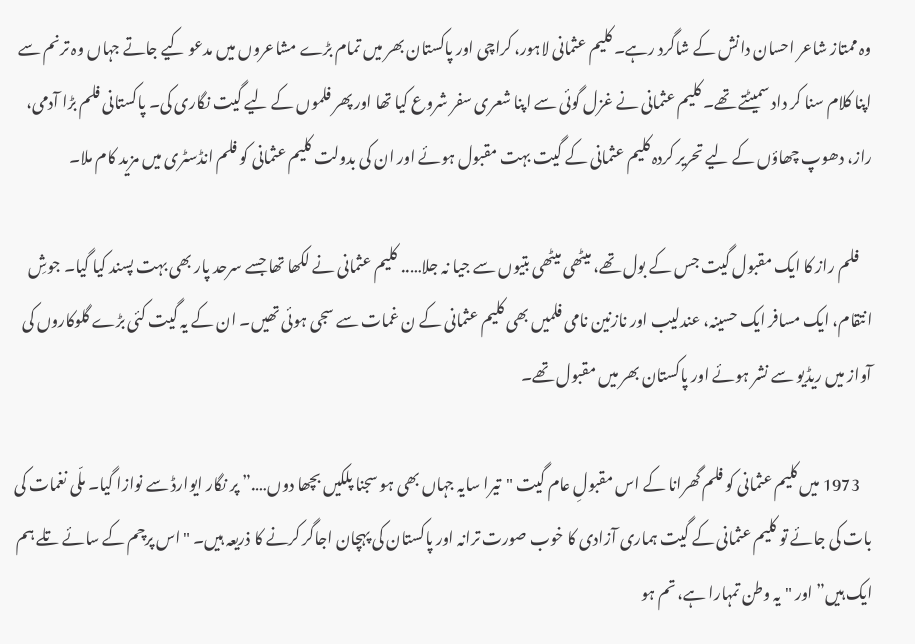وہ ممتاز شاعر احسان دانش کے شاگرد رہے۔ کلیم عثمانی لاہور، کراچی اور پاکستان بھر میں تمام بڑے مشاعروں میں‌ مدعو کیے جاتے جہاں وہ ترنم سے اپنا کلام سنا کر داد سمیٹتے تھے۔ کلیم عثمانی نے غزل گوئی سے اپنا شعری سفر شروع کیا تھا اور پھر فلموں کے لیے گیت نگاری کی۔ پاکستانی فلم بڑا آدمی، راز، دھوپ چھاؤں کے لیے تحریر کردہ کلیم عثمانی کے گیت بہت مقبول ہوئے اور ان کی بدولت کلیم عثمانی کو فلم انڈسٹری میں مزید کام ملا۔

    فلم راز کا ایک مقبول گیت جس کے بول تھے، میٹھی میٹھی بتیوں سے جیا نہ جلا….. کلیم عثمانی نے لکھا تھا جسے سرحد پار بھی بہت پسند کیا گیا۔ جوشِ انتقام، ایک مسافر ایک حسینہ، عندلیب اور نازنین نامی فلمیں بھی کلیم عثمانی کے ن غمات سے سجی ہوئی تھیں۔ ان کے یہ گیت کئی بڑے گلوکاروں کی آواز میں ریڈیو‌ سے نشر ہوئے اور پاکستان بھر میں مقبول تھے۔

    1973 میں کلیم عثمانی کو فلم گھرانا کے اس مقبولِ عام گیت "تیرا سایہ جہاں بھی ہو سجنا پلکیں بچھا دوں….” پر نگار ایوارڈ سے نوازا گیا۔ ملّی نغمات کی بات کی جائے تو کلیم عثمانی کے گیت ہماری آزادی کا خوب صورت ترانہ اور پاکستان کی پہچان اجاگر کرنے کا ذریعہ ہیں۔ "اس پرچم کے سائے تلے ہم ایک ہیں” اور "یہ وطن تمہارا ہے، تم ہو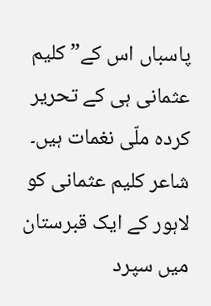پاسباں اس کے” کلیم عثمانی ہی کے تحریر کردہ ملّی نغمات ہیں۔ شاعر کلیم عثمانی کو لاہور کے ایک قبرستان میں سپرد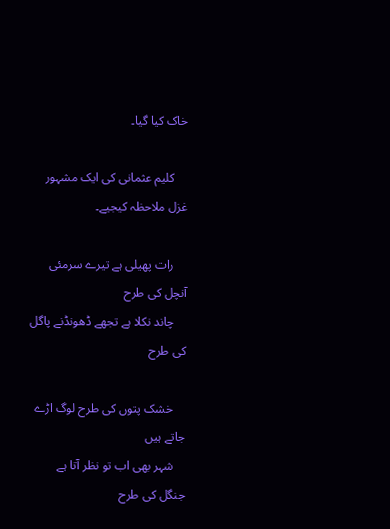خاک کیا گیا۔

    کلیم عثمانی کی ایک مشہور غزل ملاحظہ کیجیے۔

    رات پھیلی ہے تیرے سرمئی آنچل کی طرح
    چاند نکلا ہے تجھے ڈھونڈنے پاگل کی طرح

    خشک پتوں کی طرح لوگ اڑے جاتے ہیں
    شہر بھی اب تو نظر آتا ہے جنگل کی طرح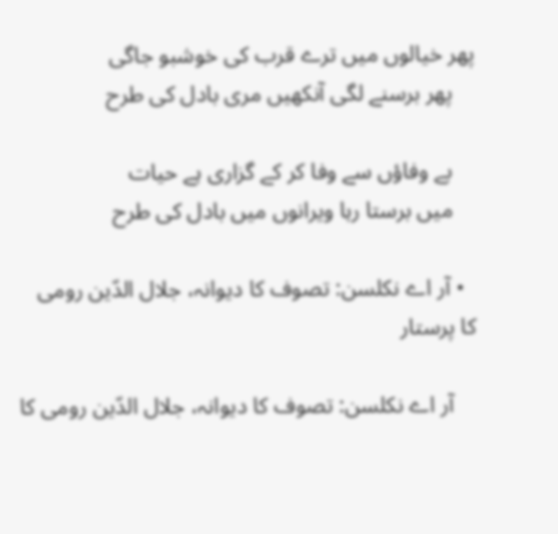پھر خیالوں میں ترے قرب کی خوشبو جاگی
    پھر برسنے لگی آنکھیں مری بادل کی طرح

    بے وفاؤں سے وفا کر کے گزاری ہے حیات
    میں برستا رہا ویرانوں میں بادل کی طرح

  • آر اے نکلسن: تصوف کا دیوانہ، جلال الدّین رومی کا پرستار

    آر اے نکلسن: تصوف کا دیوانہ، جلال الدّین رومی کا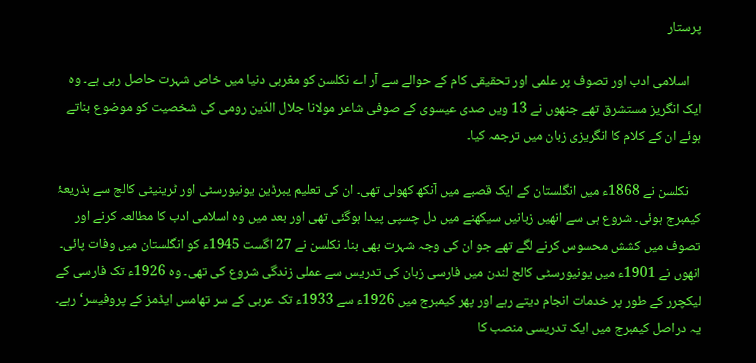پرستار

    اسلامی ادب اور تصوف پر علمی اور تحقیقی کام کے حوالے سے آر اے نکلسن کو مغربی دنیا میں خاص شہرت حاصل رہی ہے۔ وہ ایک انگریز مستشرق تھے جنھوں نے 13 ویں صدی عیسوی کے صوفی شاعر مولانا جلال الدّین رومی کی شخصیت کو موضوع بناتے ہوئے ان کے کلام کا انگریزی زبان میں ترجمہ کیا۔

    نکلسن نے 1868ء میں انگلستان کے ایک قصبے میں آنکھ کھولی تھی۔ ان کی تعلیم یبرڈین یونیورسٹی اور ٹرینیٹی کالج سے بذریعۂ کیمبرج ہوئی۔ شروع ہی سے انھیں زبانیں سیکھنے میں دل چسپی پیدا ہوگئی تھی اور بعد میں وہ اسلامی ادب کا مطالعہ کرنے اور تصوف میں کشش محسوس کرنے لگے تھے جو ان کی وجہ شہرت بھی بنا۔ نکلسن نے 27 اگست 1945ء کو انگلستان میں وفات پائی۔ انھوں نے 1901ء میں یونیورسٹی کالج لندن میں فارسی زبان کی تدریس سے عملی زندگی شروع کی تھی۔ وہ 1926ء تک فارسی کے لیکچرر کے طور پر خدمات انجام دیتے رہے اور پھر کیمبرج میں 1926ء سے 1933ء تک عربی کے سر تھامس ایڈمز کے پروفیسر‘ رہے۔ یہ دراصل کیمبرج میں ایک تدریسی منصب کا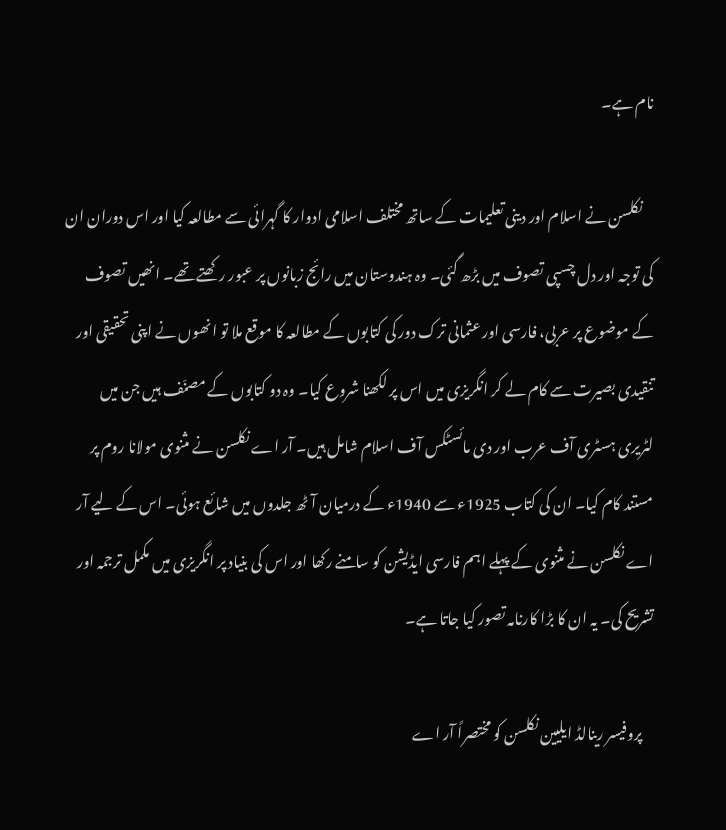نام ہے۔

    نکلسن نے اسلام اور دینی تعلیمات کے ساتھ مختلف اسلامی ادوار کا گہرائی سے مطالعہ کیا اور اس دوران ان کی توجہ اور دل چسپی تصوف میں بڑھ گئی۔ وہ ہندوستان میں‌ رائج زبانوں پر عبور رکھتے تھے۔ انھیں تصوف کے موضوع پر عربی، فارسی اور عثمانی ترک دور کی کتابوں کے مطالعہ کا موقع ملا تو انھوں نے اپنی تحقیقی اور تنقیدی بصیرت سے کام لے کر انگریزی میں اس پر لکھنا شروع کیا۔ وہ دو کتابوں کے مصنّف ہیں جن میں لٹریری ہسٹری آف عرب اور دی مائسٹکس آف اسلام شامل ہیں۔ آر اے نکلسن نے مثنوی مولانا روم پر مستند کام کیا۔ ان کی کتاب 1925ء سے 1940ء کے درمیان آٹھ جلدوں میں شائع ہوئی۔ اس کے لیے آر اے نکلسن نے مثنوی کے پہلے اہم فارسی ایڈیشن کو سامنے رکھا اور اس کی بنیاد پر انگریزی میں مکمل ترجمہ اور تشریح کی۔ یہ ان کا بڑا کارنامہ تصور کیا جاتا ہے۔

    پروفیسر رینالڈ ایلیین نکلسن کو مختصراً آر اے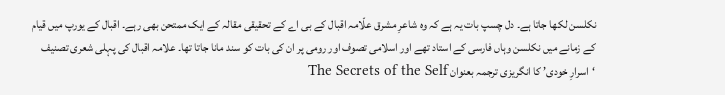نکلسن لکھا جاتا ہے۔ دل چسپ بات یہ ہے کہ وہ شاعرِ‌ مشرق علّامہ اقبال کے بی اے کے تحقیقی مقالہ کے ایک ممتحن بھی رہے۔ اقبال کے یورپ میں قیام کے زمانے میں نکلسن وہاں فارسی کے استاد تھے اور اسلامی تصوف اور رومی پر ان کی بات کو سند مانا جاتا تھا۔ علامہ اقبال کی پہلی شعری تصنیف ‘اسرارِ خودی’ کا انگریزی ترجمہ بعنوان The Secrets of the Self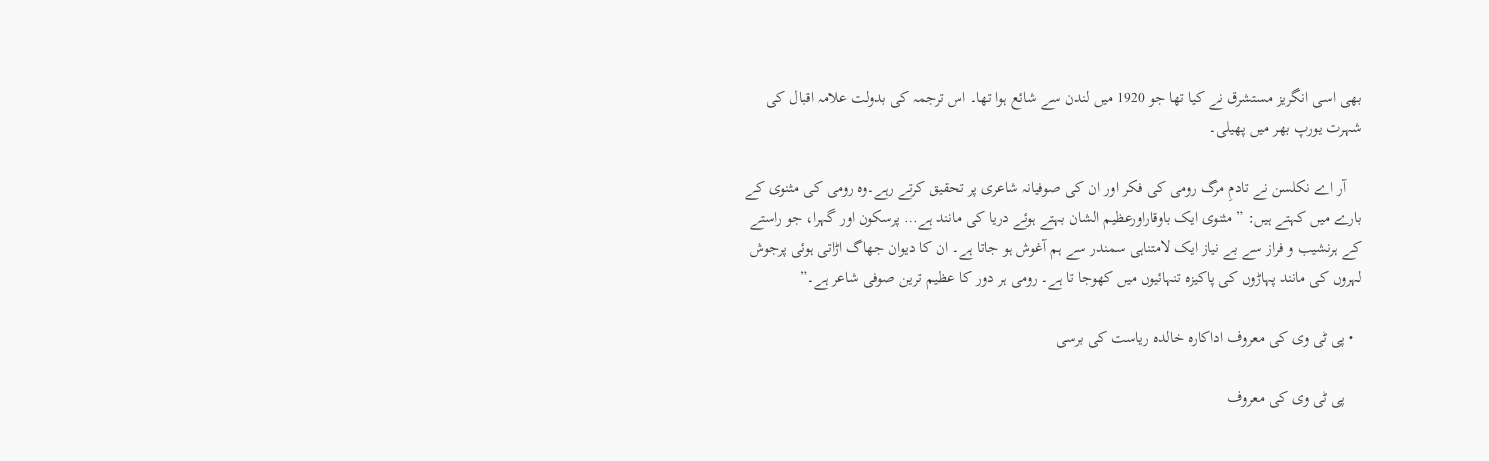بھی اسی انگریز مستشرق نے کیا تھا جو 1920 میں لندن سے شائع ہوا تھا۔ اس ترجمہ کی بدولت علامہ اقبال کی شہرت یورپ بھر میں پھیلی۔

    آر اے نکلسن نے تادمِ مرگ رومی کی فکر اور ان کی صوفیانہ شاعری پر تحقیق کرتے رہے۔وہ رومی کی مثنوی کے بارے میں کہتے ہیں: ” مثنوی ایک باوقاراورعظیم الشان بہتے ہوئے دریا کی مانند ہے… پرسکون اور گہرا، جو راستے کے ہرنشیب و فراز سے بے نیاز ایک لامتناہی سمندر سے ہم آغوش ہو جاتا ہے۔ ان کا دیوان جھاگ اڑاتی ہوئی پرجوش لہروں کی مانند پہاڑوں کی پاکیزہ تنہائیوں میں کھوجا تا ہے۔ رومی ہر دور کا عظیم ترین صوفی شاعر ہے۔”

  • پی ٹی وی کی معروف اداکارہ خالدہ ریاست کی برسی

    پی ٹی وی کی معروف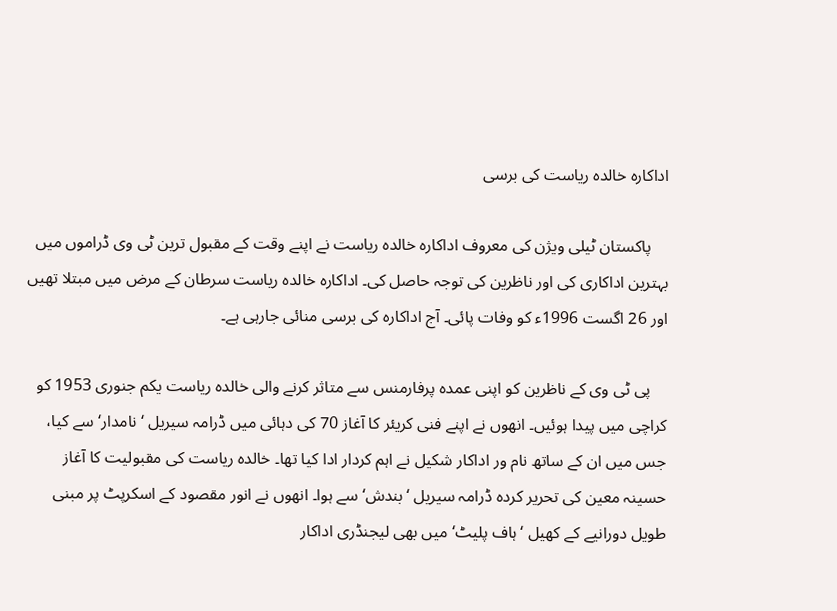اداکارہ خالدہ ریاست کی برسی

    پاکستان ٹیلی ویژن کی معروف اداکارہ خالدہ ریاست نے اپنے وقت کے مقبول ترین ٹی وی ڈراموں میں بہترین اداکاری کی اور ناظرین کی توجہ حاصل کی۔ اداکارہ خالدہ ریاست سرطان کے مرض میں مبتلا تھیں اور 26 اگست 1996ء کو وفات پائی۔ آج اداکارہ کی برسی منائی جارہی ہے۔

    پی ٹی وی کے ناظرین کو اپنی عمدہ پرفارمنس سے متاثر کرنے والی خالدہ ریاست یکم جنوری 1953 کو کراچی میں پیدا ہوئیں۔ انھوں نے اپنے فنی کریئر کا آغاز 70 کی دہائی میں ڈرامہ سیریل ‘نامدار‘ سے کیا، جس میں ان کے ساتھ نام ور اداکار شکیل نے اہم کردار ادا کیا تھا۔ خالدہ ریاست کی مقبولیت کا آغاز حسینہ معین کی تحریر کردہ ڈرامہ سیریل ‘بندش‘ سے ہوا۔ انھوں نے انور مقصود کے اسکرپٹ پر مبنی طویل دورانیے کے کھیل ‘ہاف پلیٹ‘ میں بھی لیجنڈری اداکار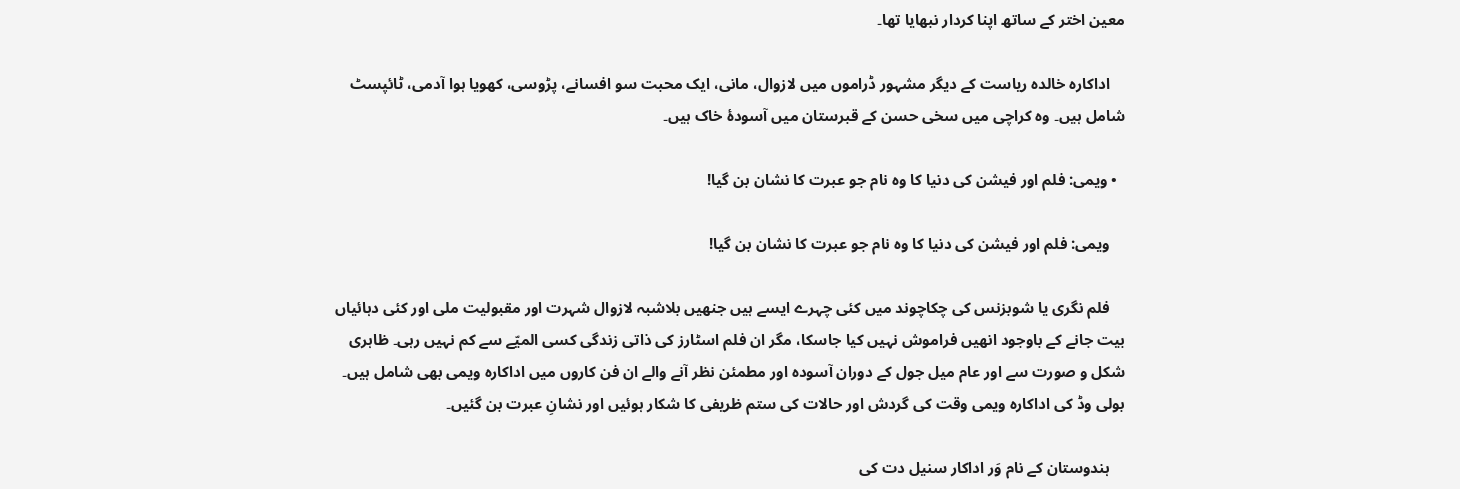معین اختر کے ساتھ اپنا کردار نبھایا تھا۔

    اداکارہ خالدہ ریاست کے دیگر مشہور ڈراموں میں لازوال، مانی، ایک محبت سو افسانے، پڑوسی، کھویا ہوا آدمی، ٹائپسٹ شامل ہیں۔ وہ کراچی میں سخی حسن کے قبرستان میں آسودۂ خاک ہیں۔

  • ویمی: فلم اور فیشن کی دنیا کا وہ نام جو عبرت کا نشان بن گیا!

    ویمی: فلم اور فیشن کی دنیا کا وہ نام جو عبرت کا نشان بن گیا!

    فلم نگری یا شوبزنس کی چکاچوند میں کئی چہرے ایسے ہیں جنھیں بلاشبہ لازوال شہرت اور مقبولیت ملی اور کئی دہائیاں بیت جانے کے باوجود انھیں فراموش نہیں کیا جاسکا، مگر ان فلم اسٹارز کی ذاتی زندگی کسی المیّے سے کم نہیں رہی۔ ظاہری شکل و صورت سے اور عام میل جول کے دوران آسودہ اور مطمئن نظر آنے والے ان فن کاروں میں اداکارہ ویمی بھی شامل ہیں۔ بولی وڈ کی اداکارہ ویمی وقت کی گردش اور حالات کی ستم ظریفی کا شکار ہوئیں اور نشانِ عبرت بن گئیں۔

    ہندوستان کے نام وَر اداکار سنیل دت کی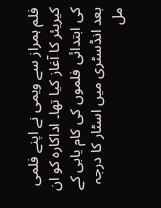فلم ہمراز سے ویمی نے اپنے فلمی کیریئر کا آغاز کیا تھا۔ اداکارہ کو ان کی ابتدائی فلموں کی کام یابی کے بعد انڈسٹری میں اسٹار کا درجہ مل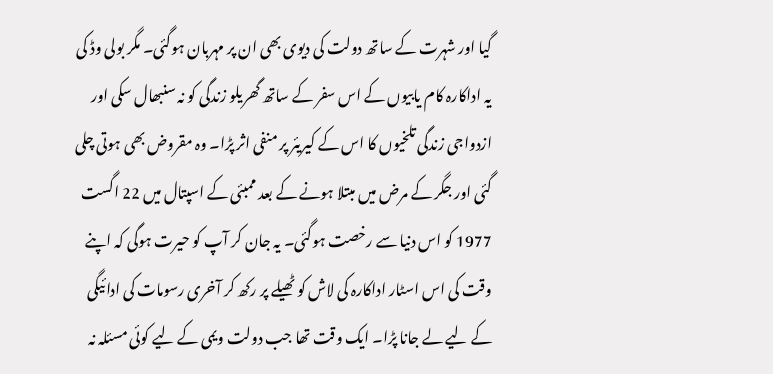گیا اور شہرت کے ساتھ دولت کی دیوی بھی ان پر مہربان ہوگئی۔ مگر بولی وڈ کی یہ اداکارہ کام یابیوں کے اس سفر کے ساتھ گھریلو زندگی کو نہ سنبھال سکی اور ازدواجی زندگی تلخیوں کا اس کے کیریئر پر منفی اثر پڑا۔ وہ مقروض بھی ہوتی چلی گئی اور جگر کے مرض میں مبتلا ہونے کے بعد ممبئی کے اسپتال میں 22 اگست 1977 کو اس دنیا سے رخصت ہوگئی۔ یہ جان کر آپ کو حیرت ہوگی کہ اپنے وقت کی اس اسٹار اداکارہ کی لاش کو ٹھیلے پر رکھ کر‌ آخری رسومات کی ادائیگی کے لیے لے جانا پڑا۔ ایک وقت تھا جب دولت ویمی کے لیے کوئی مسئلہ نہ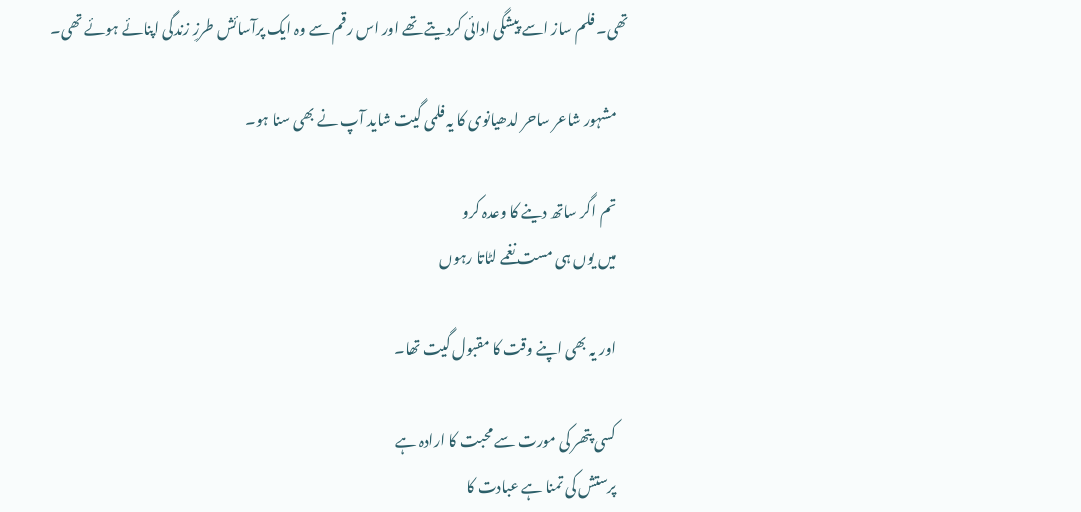تھی۔ فلم ساز اسے پیشگی ادائی کردیتے تھے اور اس رقم سے وہ ایک پرآسائش طرزِ‌ زندگی اپنائے ہوئے تھی۔

    مشہور شاعر ساحر لدھیانوی کا یہ فلمی گیت شاید آپ نے بھی سنا ہو۔

    تم اگر ساتھ دینے کا وعدہ کرو
    میں یوں ہی مست نغمے لٹاتا رہوں

    اور یہ بھی اپنے وقت کا مقبول گیت تھا۔

    کسی پتھر کی مورت سے محبت کا ارادہ ہے
    پرستش کی تمنا ہے عبادت کا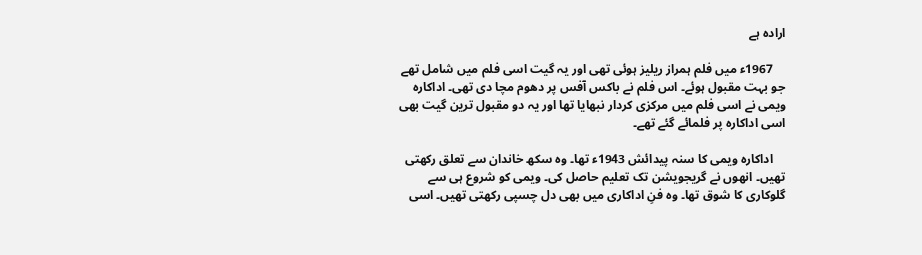ارادہ ہے

    1967ء میں‌ فلم ہمراز ریلیز ہوئی تھی اور یہ گیت اسی فلم میں شامل تھے جو بہت مقبول ہوئے۔ اس فلم نے باکس آفس پر دھوم مچا دی تھی۔ اداکارہ ویمی نے اسی فلم میں‌ مرکزی کردار نبھایا تھا اور یہ دو مقبول ترین گیت بھی اسی اداکارہ پر فلمائے گئے تھے۔

    اداکارہ ویمی کا سنہ پیدائش 1943ء تھا۔ وہ سکھ خاندان سے تعلق رکھتی تھیں۔ انھوں نے گریجویشن تک تعلیم حاصل کی۔ ویمی کو شروع ہی سے گلوکاری کا شوق تھا۔ وہ فنِ اداکاری میں بھی دل چسپی رکھتی تھیں۔ اسی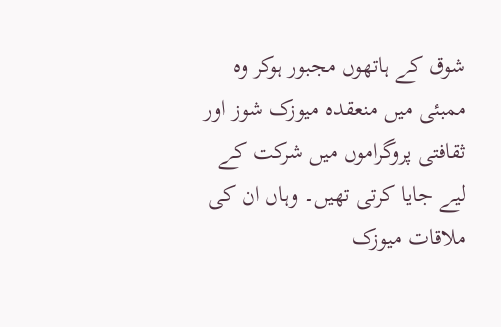شوق کے ہاتھوں مجبور ہوکر وہ ممبئی میں منعقدہ میوزک شوز اور ثقافتی پروگراموں میں شرکت کے لیے جایا کرتی تھیں۔ وہاں ان کی ملاقات میوزک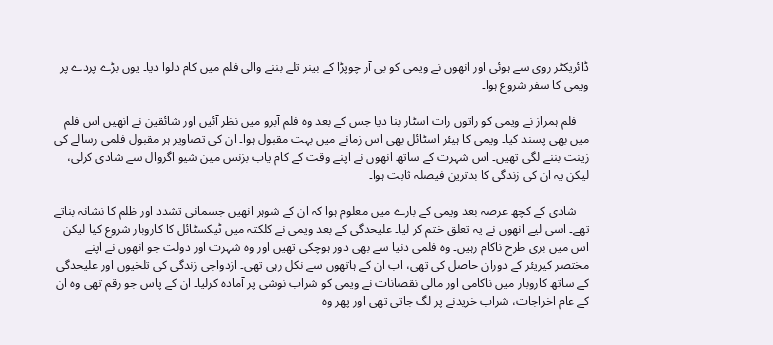ڈائریکٹر روی سے ہوئی اور انھوں نے ویمی کو بی آر چوپڑا کے بینر تلے بننے والی فلم میں‌ کام دلوا دیا۔ یوں‌ بڑے پردے پر ویمی کا سفر شروع ہوا۔

    فلم ہمراز نے ویمی کو راتوں رات اسٹار بنا دیا جس کے بعد وہ فلم آبرو میں‌ نظر آئیں اور شائقین نے انھیں اس فلم میں بھی پسند کیا۔ ویمی کا ہیئر اسٹائل بھی اس زمانے میں بہت مقبول ہوا۔ ان کی تصاویر ہر مقبول فلمی رسالے کی زینت بننے لگی تھیں۔ اس شہرت کے ساتھ انھوں نے اپنے وقت کے کام یاب بزنس مین شیو اگروال سے شادی کرلی، لیکن یہ ان کی زندگی کا بدترین فیصلہ ثابت ہوا۔

    شادی کے کچھ عرصہ بعد ویمی کے بارے میں معلوم ہوا کہ ان کے شوہر انھیں جسمانی تشدد اور ظلم کا نشانہ بناتے تھے۔ اسی لیے انھوں نے یہ تعلق ختم کر لیا۔ علیحدگی کے بعد ویمی نے کلکتہ میں ٹیکسٹائل کا کاروبار شروع کیا لیکن اس میں‌ بری طرح ناکام رہیں۔ وہ فلمی دنیا سے بھی دور ہوچکی تھیں‌ اور وہ شہرت اور دولت جو انھوں نے اپنے مختصر کیریئر کے دوران حاصل کی تھی، اب ان کے ہاتھوں سے نکل رہی تھی۔ ازدواجی زندگی کی تلخیوں اور علیحدگی کے ساتھ کاروبار میں ناکامی اور مالی نقصانات نے ویمی کو شراب نوشی پر آمادہ کرلیا۔ ان کے پاس جو رقم تھی وہ ان کے عام اخراجات، شراب خریدنے پر لگ جاتی تھی اور پھر وہ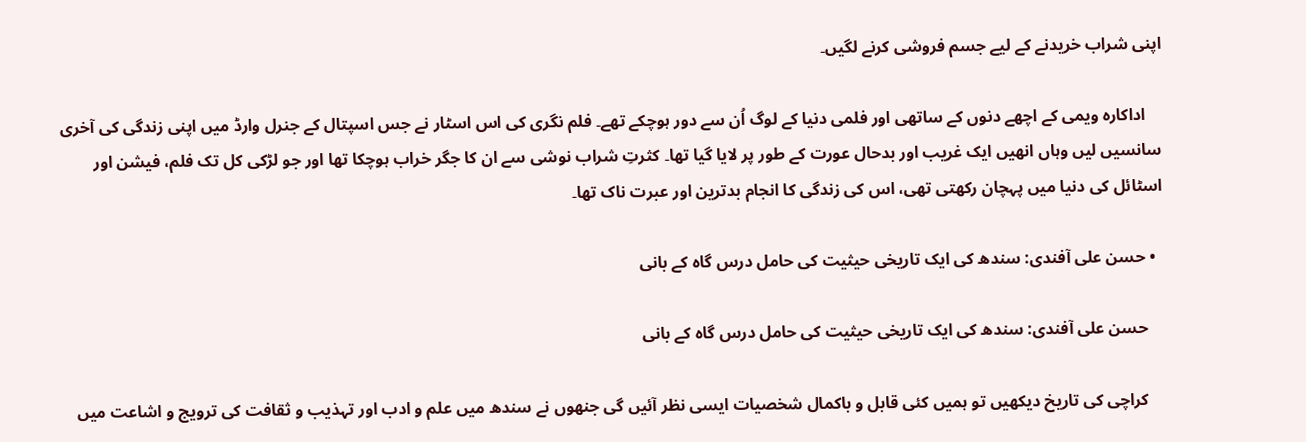اپنی شراب خریدنے کے لیے جسم فروشی کرنے لگیں۔

    اداکارہ ویمی کے اچھے دنوں کے ساتھی اور فلمی دنیا کے لوگ اُن سے دور ہوچکے تھے۔ فلم نگری کی اس اسٹار نے جس اسپتال کے جنرل وارڈ میں اپنی زندگی کی آخری سانسیں‌ لیں وہاں انھیں ایک غریب اور بدحال عورت کے طور پر لایا گیا تھا۔ کثرتِ شراب نوشی سے ان کا جگر خراب ہوچکا تھا اور جو لڑکی کل تک فلم، فیشن اور اسٹائل کی دنیا میں پہچان رکھتی تھی، اس کی زندگی کا انجام بدترین اور عبرت ناک تھا۔

  • حسن علی آفندی: سندھ کی ایک تاریخی حیثیت کی حامل درس گاہ کے بانی

    حسن علی آفندی: سندھ کی ایک تاریخی حیثیت کی حامل درس گاہ کے بانی

    کراچی کی تاریخ دیکھیں تو ہمیں کئی قابل و باکمال شخصیات ایسی نظر آئیں گی جنھوں نے سندھ میں علم و ادب اور تہذیب و ثقافت کی ترویج و اشاعت میں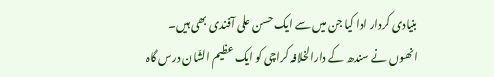بنیادی کردار ادا کیا جن میں سے ایک حسن علی آفندی بھی ہیں۔ انھوں نے سندھ کے دارالخلافہ کراچی کو ایک عظیم الشّان درس گاہ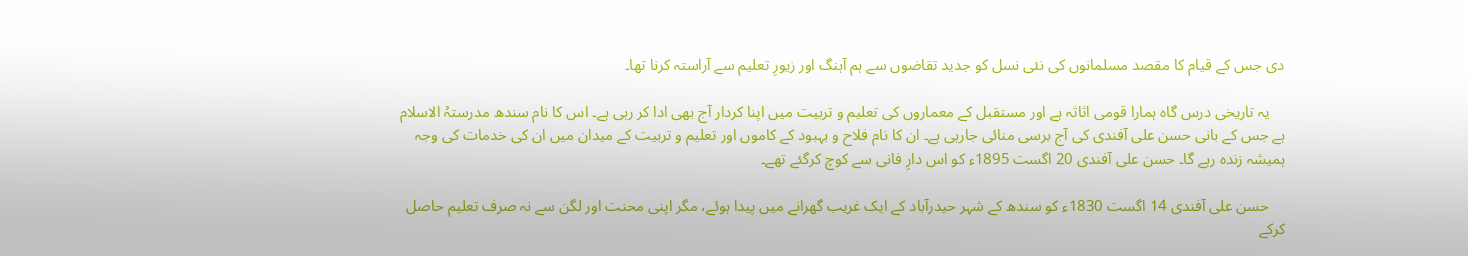دی جس کے قیام کا مقصد مسلمانوں کی نئی نسل کو جدید تقاضوں سے ہم آہنگ اور زیورِ تعلیم سے آراستہ کرنا تھا۔

    یہ تاریخی درس گاہ ہمارا قومی اثاثہ ہے اور مستقبل کے معماروں کی تعلیم و تربیت میں اپنا کردار آج بھی ادا کر رہی ہے۔ اس کا نام سندھ مدرستہُ الاسلام ہے جس کے بانی حسن علی آفندی کی آج برسی منائی جارہی ہے۔ ان کا نام فلاح و بہبود کے کاموں اور تعلیم و تربیت کے میدان میں ان کی خدمات کی وجہ ہمیشہ زندہ رہے گا۔ حسن علی آفندی 20 اگست 1895ء کو اس دارِ‌ فانی سے کوچ کرگئے تھے۔

    حسن علی آفندی 14 اگست 1830ء کو سندھ کے شہر حیدرآباد کے ایک غریب گھرانے میں پیدا ہوئے، مگر اپنی محنت اور لگن سے نہ صرف تعلیم حاصل کرکے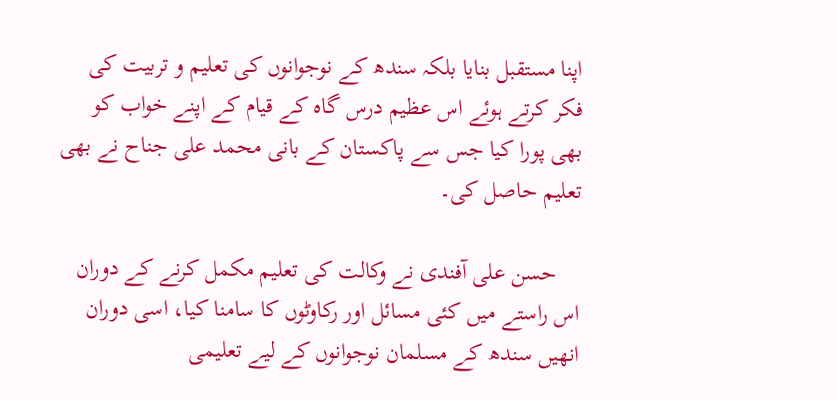اپنا مستقبل بنایا بلکہ سندھ کے نوجوانوں کی تعلیم و تربیت کی فکر کرتے ہوئے اس عظیم درس گاہ کے قیام کے اپنے خواب کو بھی پورا کیا جس سے پاکستان کے بانی محمد علی جناح نے بھی تعلیم حاصل کی۔

    حسن علی آفندی نے وکالت کی تعلیم مکمل کرنے کے دوران اس راستے میں کئی مسائل اور رکاوٹوں کا سامنا کیا، اسی دوران انھیں سندھ کے مسلمان نوجوانوں کے لیے تعلیمی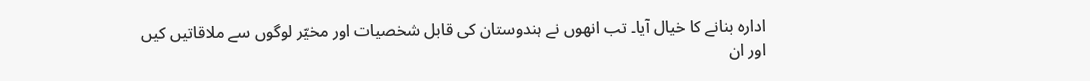ادارہ بنانے کا خیال آیا۔ تب انھوں نے ہندوستان کی قابل شخصیات اور مخیّر لوگوں سے ملاقاتیں کیں اور ان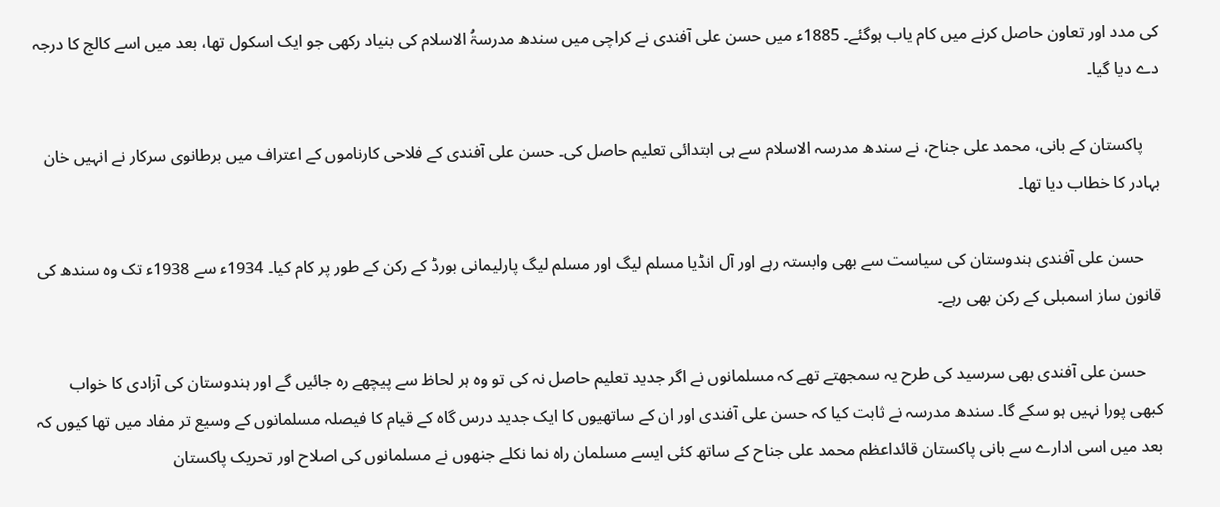کی مدد اور تعاون حاصل کرنے میں کام یاب ہوگئے۔ 1885ء میں حسن علی آفندی نے کراچی میں سندھ مدرسۃُ الاسلام کی بنیاد رکھی جو ایک اسکول تھا، بعد میں اسے کالج کا درجہ دے دیا گیا۔

    پاکستان کے بانی، محمد علی جناح، نے سندھ مدرسہ الاسلام سے ہی ابتدائی تعلیم حاصل کی۔ حسن علی آفندی کے فلاحی کارناموں کے اعتراف میں برطانوی سرکار نے انہیں خان بہادر کا خطاب دیا تھا۔

    حسن علی آفندی ہندوستان کی سیاست سے بھی وابستہ رہے اور آل انڈیا مسلم لیگ اور مسلم لیگ پارلیمانی بورڈ کے رکن کے طور پر کام کیا۔ 1934ء سے 1938ء تک وہ سندھ کی قانون ساز اسمبلی کے رکن بھی رہے۔

    حسن علی آفندی بھی سرسید کی طرح یہ سمجھتے تھے کہ مسلمانوں نے اگر جدید تعلیم حاصل نہ کی تو وہ ہر لحاظ سے پیچھے رہ جائیں گے اور ہندوستان کی آزادی کا خواب کبھی پورا نہیں ہو سکے گا۔ سندھ مدرسہ نے ثابت کیا کہ حسن علی آفندی اور ان کے ساتھیوں کا ایک جدید درس گاہ کے قیام کا فیصلہ مسلمانوں کے وسیع تر مفاد میں تھا کیوں کہ بعد میں اسی ادارے سے بانی پاکستان قائداعظم محمد علی جناح کے ساتھ کئی ایسے مسلمان راہ نما نکلے جنھوں نے مسلمانوں کی اصلاح اور تحریک پاکستان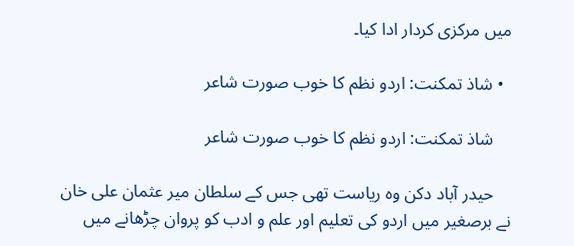میں مرکزی کردار ادا کیا۔

  • شاذ تمکنت: اردو نظم کا خوب صورت شاعر

    شاذ تمکنت: اردو نظم کا خوب صورت شاعر

    حیدر آباد دکن وہ ریاست تھی جس کے سلطان میر عثمان علی خان نے برصغیر میں اردو کی تعلیم اور علم و ادب کو پروان چڑھانے میں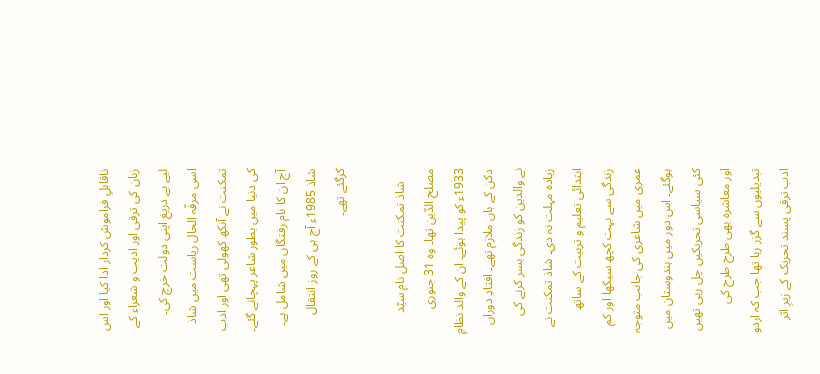ناقابلِ فراموش کردار ادا کیا اور اس زبان کی ترقی اور ادیب و شعراء کے لیے بے دریغ اپنی دولت خرچ کی۔ اسی مرفّہ الحال ریاست میں شاذ تمکنت نے آنکھ کھولی تھی اور ادب کی دنیا میں بطور شاعر پہچانے گئے۔ آج ان کا نام رفتگاں میں شامل ہے۔ شاذ 1985ء آج ہی کے روز انتقال کرگئے تھے۔

    شاذ تمکنت کا اصل نام سیّد مصلح الدّین تھا۔ وہ 31 جنوری 1933ء کو پیدا ہوئے۔ ان کے والد نظامِ دکن کے ہاں ملازم تھے۔ افتادِ دوراں نے والدین کو زندگی بسر کرنے کی زیادہ مہلت نہ دی۔ شاذ تمکنت نے ابتدائی تعلیم و تربیت کے ساتھ زندگی سے بہت کچھ سیکھا اور کم عمری میں‌ شاعری کی جانب متوجہ ہوگئے۔ اس دور میں‌ ہندوستان میں کئی سیاسی تحریکیں چل رہی تھیں‌ اور معاشرہ بھی طرح‌ طرح‌ کی تبدیلیو‌ں سے گزر رہا تھا جب کہ اردو ادب ترقی پسند تحریک کے زیرِ اثر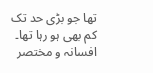تھا جو بڑی حد تک کم بھی ہو رہا تھا۔ افسانہ و مختصر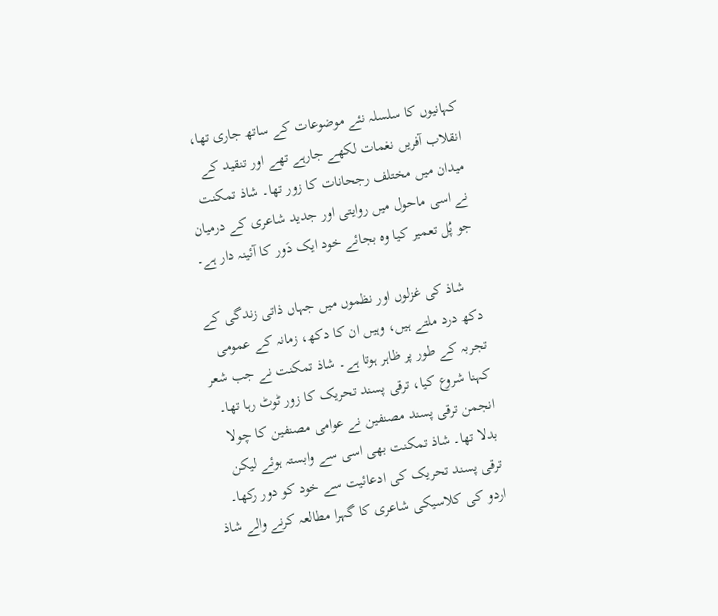کہانیوں کا سلسلہ نئے موضوعات کے ساتھ جاری تھا، انقلاب آفریں نغمات لکھے جارہے تھے اور تنقید کے میدان میں مختلف رجحانات کا زور تھا۔ شاذ تمکنت نے اسی ماحول میں روایتی اور جدید شاعری کے درمیان جو پُل تعمیر کیا وہ بجائے خود ایک دَور کا آئینہ دار ہے۔

    شاذ کی غزلوں اور نظموں میں جہاں ذاتی زندگی کے دکھ درد ملتے ہیں، وہیں ان کا دکھ، زمانہ کے عمومی تجربہ کے طور پر ظاہر ہوتا ہے۔ شاذ تمکنت نے جب شعر کہنا شروع کیا، ترقی پسند تحریک کا زور ٹوٹ رہا تھا۔ انجمن ترقی پسند مصنفین نے عوامی مصنفین کا چولا بدلا تھا۔ شاذ تمکنت بھی اسی سے وابستہ ہوئے لیکن ترقی پسند تحریک کی ادعائیت سے خود کو دور رکھا۔ اردو کی کلاسیکی شاعری کا گہرا مطالعہ کرنے والے شاذ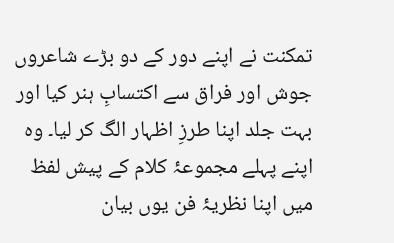تمکنت نے اپنے دور کے دو بڑے شاعروں جوش اور فراق سے اکتسابِ ہنر کیا اور بہت جلد اپنا طرزِ اظہار الگ کر لیا۔ وہ اپنے پہلے مجموعۂ کلام کے پیش لفظ میں اپنا نظریۂ فن یوں بیان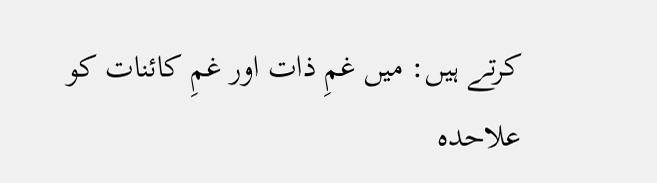کرتے ہیں: میں غمِ ذات اور غمِ کائنات کو علاحدہ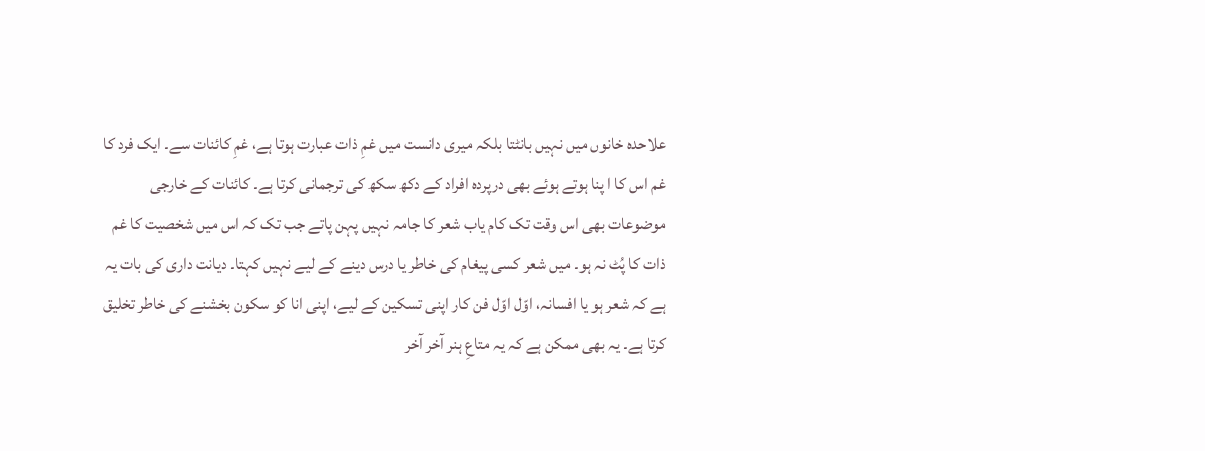علاحدہ خانوں میں نہیں بانٹتا بلکہ میری دانست میں غمِ ذات عبارت ہوتا ہے، غمِ کائنات سے۔ ایک فرد کا غم اس کا ا پنا ہوتے ہوئے بھی درپردہ افراد کے دکھ سکھ کی ترجمانی کرتا ہے۔ کائنات کے خارجی موضوعات بھی اس وقت تک کام یاب شعر کا جامہ نہیں پہن پاتے جب تک کہ اس میں شخصیت کا غم ذات کا پُٹ نہ ہو۔ میں شعر کسی پیغام کی خاطر یا درس دینے کے لیے نہیں کہتا۔ دیانت داری کی بات یہ ہے کہ شعر ہو یا افسانہ، اوّل اوّل فن کار اپنی تسکین کے لیے، اپنی انا کو سکون بخشنے کی خاطر تخلیق کرتا ہے۔ یہ بھی ممکن ہے کہ یہ متاعِ ہنر آخر آخر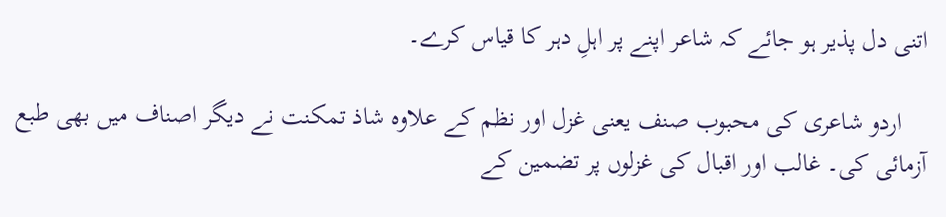اتنی دل پذیر ہو جائے کہ شاعر اپنے پر اہلِ دہر کا قیاس کرے۔

    اردو شاعری کی محبوب صنف یعنی غزل اور نظم کے علاوہ شاذ تمکنت نے دیگر اصناف میں بھی طبع آزمائی کی۔ غالب اور اقبال کی غزلوں پر تضمین کے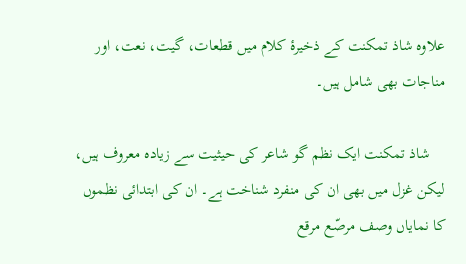علاوہ شاذ تمکنت کے ذخیرۂ کلام میں قطعات، گیت، نعت، اور مناجات بھی شامل ہیں۔

    شاذ تمکنت ایک نظم گو شاعر کی حیثیت سے زیادہ معروف ہیں، لیکن غزل میں بھی ان کی منفرد شناخت ہے۔ ان کی ابتدائی نظموں کا نمایاں وصف مرصّع مرقع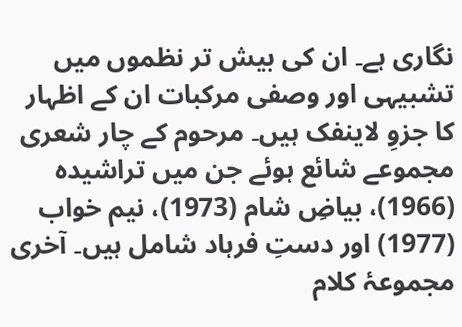نگاری ہے۔ ان کی بیش تر نظموں میں تشبیہی اور وصفی مرکبات ان کے اظہار کا جزوِ لاینفک ہیں۔ مرحوم کے چار شعری مجموعے شائع ہوئے جن میں تراشیدہ (1966)، بیاضِ شام (1973)، نیم خواب (1977) اور دستِ فرہاد شامل ہیں۔ آخری مجموعۂ کلام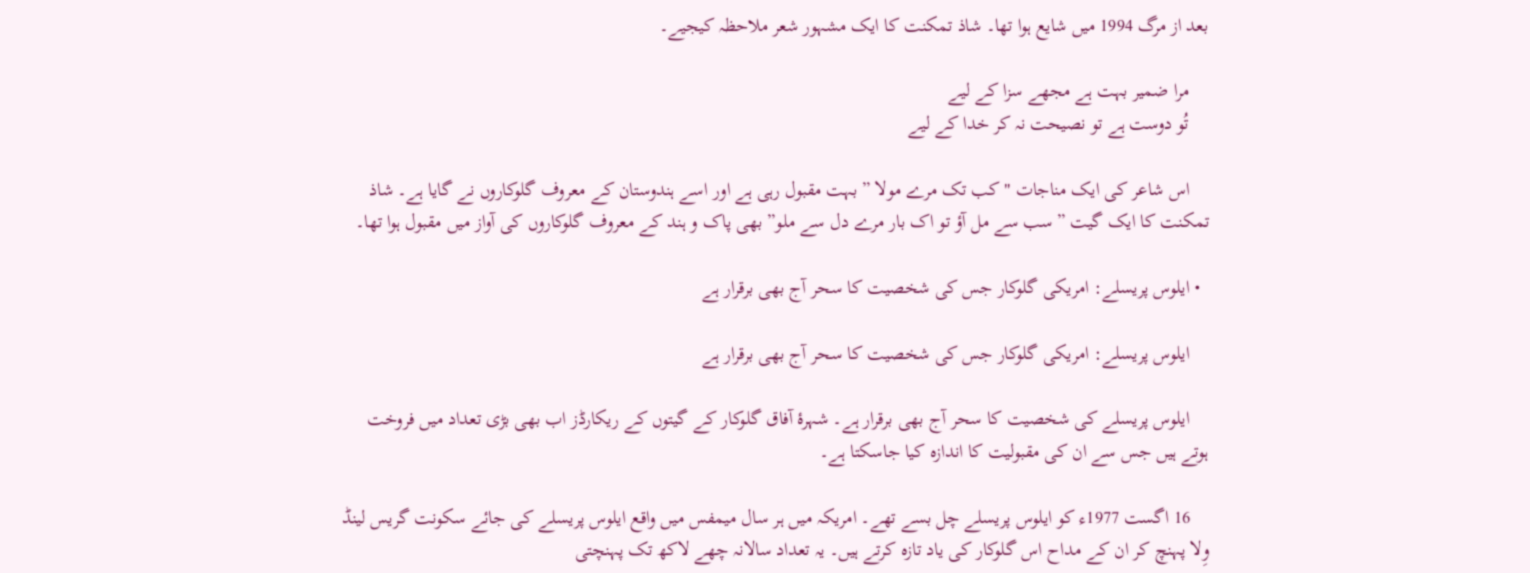بعد از مرگ 1994 میں شایع ہوا تھا۔ شاذ تمکنت کا ایک مشہور شعر ملاحظہ کیجیے۔

    مرا ضمیر بہت ہے مجھے سزا کے لیے
    تُو دوست ہے تو نصیحت نہ کر خدا کے لیے

    اس شاعر کی ایک مناجات "کب تک مرے مولا ” بہت مقبول رہی ہے اور اسے ہندوستان کے معروف گلوکاروں نے گایا ہے۔ شاذ تمکنت کا ایک گیت ”سب سے مل آؤ تو اک بار مرے دل سے ملو” بھی پاک و ہند کے معروف گلوکاروں کی آواز میں مقبول ہوا تھا۔

  • ایلوس پریسلے: امریکی گلوکار جس کی شخصیت کا سحر آج بھی برقرار ہے

    ایلوس پریسلے: امریکی گلوکار جس کی شخصیت کا سحر آج بھی برقرار ہے

    ایلوس پریسلے کی شخصیت کا سحر آج بھی برقرار ہے۔ شہرۂ آفاق گلوکار کے گیتوں کے ریکارڈز اب بھی بڑی تعداد میں فروخت ہوتے ہیں جس سے ان کی مقبولیت کا اندازہ کیا جاسکتا ہے۔

    16 اگست 1977ء کو ایلوس پریسلے چل بسے تھے۔ امریکہ میں ہر سال میمفس میں واقع ایلوس پریسلے کی جائے سکونت گریس لینڈ وِلا پہنچ کر ان کے مداح اس گلوکار کی یاد تازہ کرتے ہیں۔ یہ تعداد سالانہ چھے لاکھ تک پہنچتی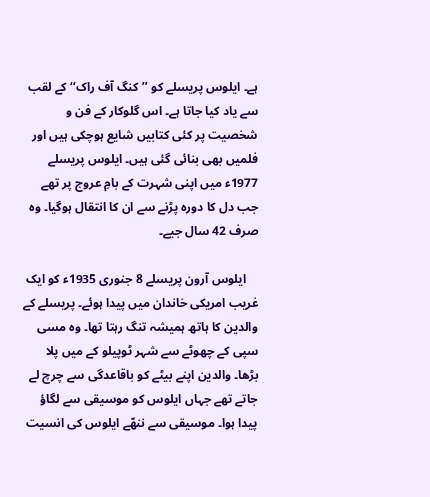ہے۔ ایلوس پریسلے کو ’’کنگ آف راک‘‘ کے لقب سے یاد کیا جاتا ہے۔ اس گلوکار کے فن و شخصیت پر کئی کتابیں شایع ہوچکی ہیں اور فلمیں بھی بنائی گئی ہیں۔ ایلوس پریسلے 1977ء میں اپنی شہرت کے بامِ عروج پر تھے جب دل کا دورہ پڑنے سے ان کا انتقال ہوگیا۔ وہ صرف 42 سال جیے۔

    ایلوس آرون پریسلے 8 جنوری 1935ء کو ایک غریب امریکی خاندان میں پیدا ہوئے۔ پریسلے کے والدین کا ہاتھ ہمیشہ تنگ رہتا تھا۔ وہ مسی سپی کے چھوٹے سے شہر ٹوپیلو کے میں پلا بڑھا۔ والدین اپنے بیٹے کو باقاعدگی سے چرچ لے جاتے تھے جہاں ایلوس کو موسیقی سے لگاؤ پیدا ہوا۔ موسیقی سے ننھّے ایلوس کی انسیت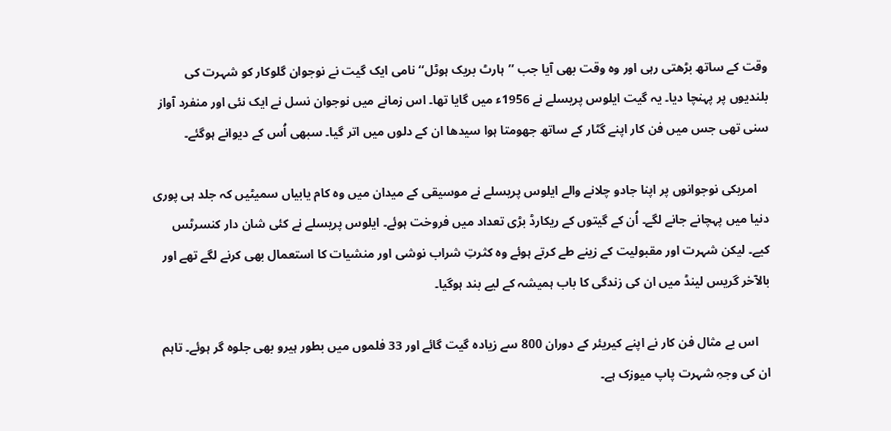وقت کے ساتھ بڑھتی رہی اور وہ وقت بھی آیا جب ’’ہارٹ بریک ہوٹل‘‘ نامی ایک گیت نے نوجوان گلوکار کو شہرت کی بلندیوں پر پہنچا دیا۔ یہ گیت ایلوس پریسلے نے 1956ء میں گایا تھا۔ اس زمانے میں نوجوان نسل نے ایک نئی اور منفرد آواز سنی تھی جس میں‌ فن کار اپنے گٹار کے ساتھ جھومتا ہوا سیدھا ان کے دلوں‌ میں اتر گیا۔ سبھی اُس کے دیوانے ہوگئے۔

    امریکی نوجوانوں پر اپنا جادو چلانے والے ایلوس پریسلے نے موسیقی کے میدان میں وہ کام یابیاں سمیٹیں کہ جلد ہی پوری دنیا میں پہچانے جانے لگے۔ اُن کے گیتوں کے ریکارڈ بڑی تعداد میں فروخت ہوئے۔ ایلوس پریسلے نے کئی شان دار کنسرٹس کیے۔ لیکن شہرت اور مقبولیت کے زینے طے کرتے ہوئے وہ کثرتِ شراب نوشی اور منشیات کا استعمال بھی کرنے لگے تھے اور بالآخر گریس لینڈ میں ان کی زندگی کا باب ہمیشہ کے لیے بند ہوگیا۔

    اس بے مثال فن کار نے اپنے کیریئر کے دوران 800 سے زیادہ گیت گائے اور 33 فلموں میں بطور ہیرو بھی جلوہ گر ہوئے۔ تاہم ان کی وجہِ شہرت پاپ میوزک ہے۔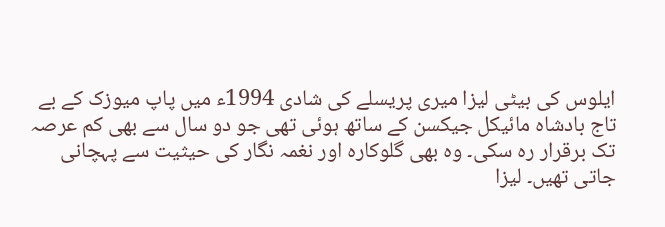ایلوس کی بیٹی لیزا میری پریسلے کی شادی 1994ء میں پاپ میوزک کے بے تاج بادشاہ مائیکل جیکسن کے ساتھ ہوئی تھی جو دو سال سے بھی کم عرصہ تک برقرار رہ سکی۔ وہ بھی گلوکارہ اور نغمہ نگار کی حیثیت سے پہچانی جاتی تھیں۔ لیزا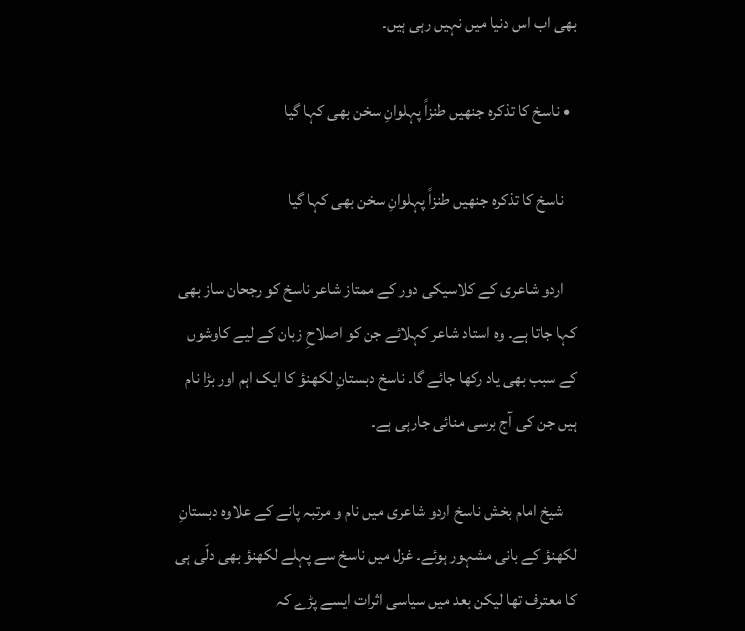بھی اب اس دنیا میں نہیں رہی ہیں۔

  • ناسخ کا تذکرہ جنھیں طنزاً پہلوانِ سخن بھی کہا گیا

    ناسخ کا تذکرہ جنھیں طنزاً پہلوانِ سخن بھی کہا گیا

    اردو شاعری کے کلاسیکی دور کے ممتاز شاعر ناسخ کو رجحان ساز بھی کہا جاتا ہے۔ وہ استاد شاعر کہلائے جن کو اصلاحِ زبان کے لیے کاوشوں‌ کے سبب بھی یاد رکھا جائے گا۔ ناسخ دبستانِ لکھنؤ کا ایک اہم اور بڑا نام ہیں جن کی آج برسی منائی جارہی ہے۔

    شیخ امام بخش ناسخ اردو شاعری میں نام و مرتبہ پانے کے علاوہ دبستانِ لکھنؤ کے بانی مشہور ہوئے۔ غزل میں ناسخ سے پہلے لکھنؤ بھی دلّی ہی کا معترف تھا لیکن بعد میں سیاسی اثرات ایسے پڑے کہ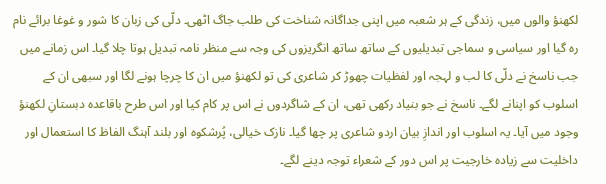لکھنؤ والوں میں، زندگی کے ہر شعبہ میں اپنی جداگانہ شناخت کی طلب جاگ اٹھی۔ دلّی کی زبان کا شور و غوغا برائے نام رہ گیا اور سیاسی و سماجی تبدیلیوں کے ساتھ ساتھ انگریزوں کی وجہ سے منظر نامہ تبدیل ہوتا چلا گیا۔ اس زمانے میں جب ناسخ نے دلّی کا لب و لہجہ اور لفظیات چھوڑ کر شاعری کی تو لکھنؤ میں ان کا چرچا ہونے لگا اور سبھی ان کے اسلوب کو اپنانے لگے۔ ناسخ نے جو بنیاد رکھی تھی، ان کے شاگردوں نے اس پر کام کیا اور اس طرح باقاعدہ دبستانِ لکھنؤ وجود میں آیا۔ یہ اسلوب اور اندازِ بیان اردو شاعری پر چھا گیا۔ نازک خیالی، پُرشکوہ اور بلند آہنگ الفاظ کا استعمال اور داخلیت سے زیادہ خارجیت پر اس دور کے شعراء توجہ دینے لگے۔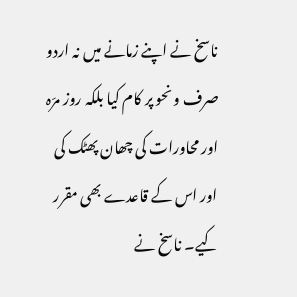ناسخ نے اپنے زمانے میں نہ اردو صرف و نحو پر کام کیا بلکہ روز مرّہ اور محاورات کی چھان پھٹک کی اور اس کے قاعدے بھی مقرر کیے۔ ناسخ نے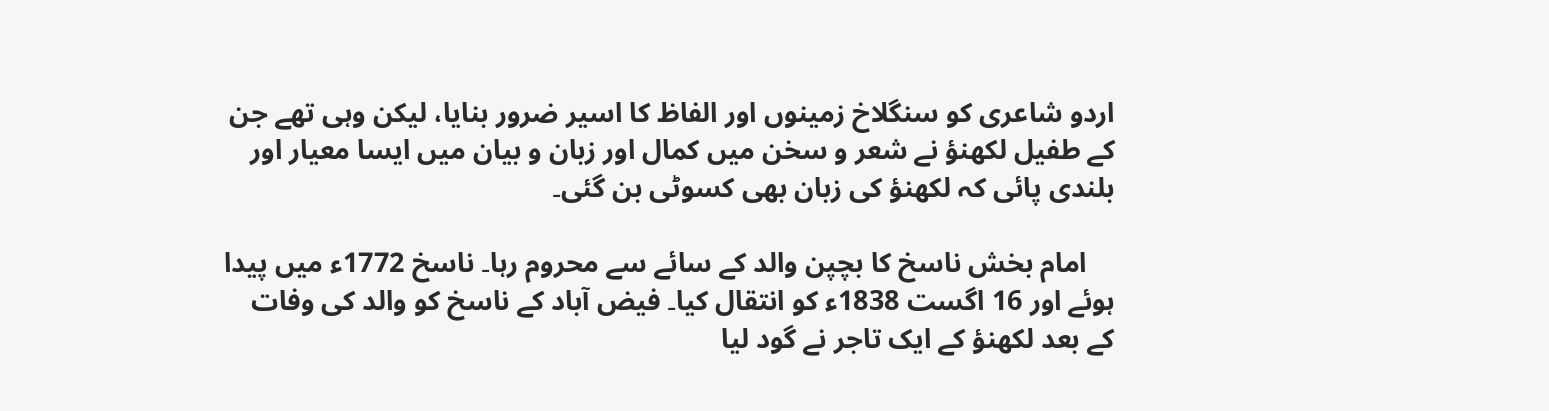اردو شاعری کو سنگلاخ زمینوں اور الفاظ کا اسیر ضرور بنایا، لیکن وہی تھے جن کے طفیل لکھنؤ نے شعر و سخن میں کمال اور زبان و بیان میں‌ ایسا معیار اور بلندی پائی کہ لکھنؤ کی زبان بھی کسوٹی بن گئی۔

    امام بخش ناسخ کا بچپن والد کے سائے سے محروم رہا۔ ناسخ 1772ء میں پیدا ہوئے اور 16 اگست 1838ء کو انتقال کیا۔ فیض آباد کے ناسخ کو والد کی وفات کے بعد لکھنؤ کے ایک تاجر نے گود لیا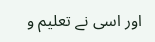اور اسی نے تعلیم و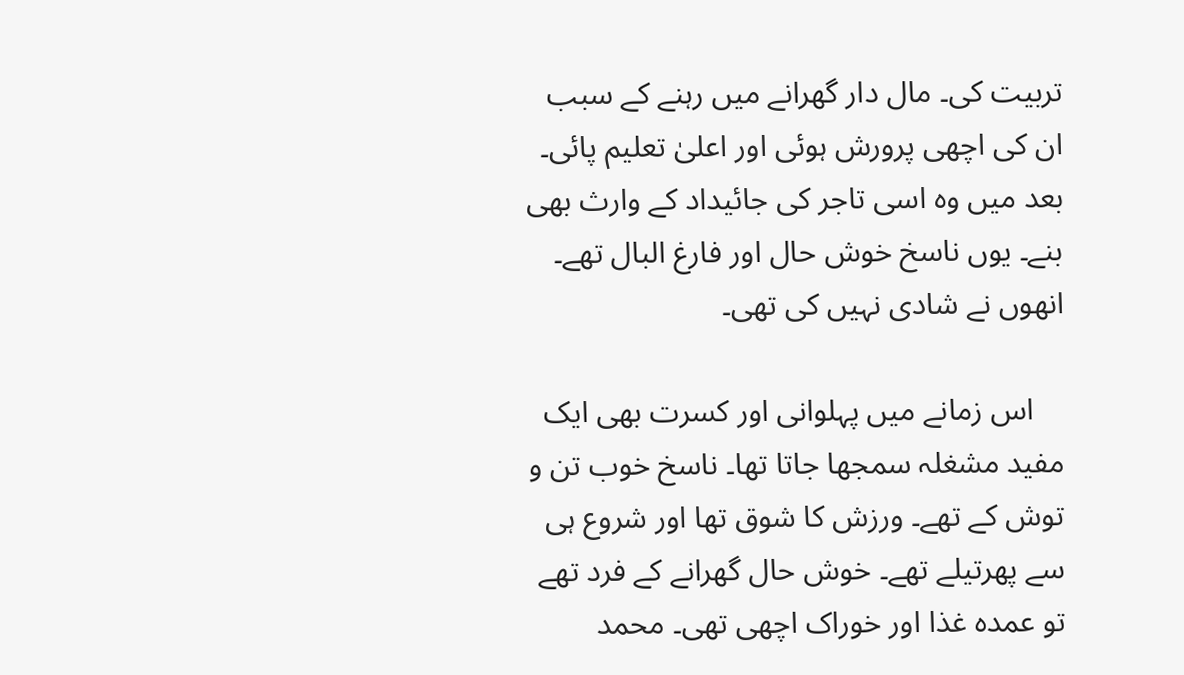تربیت کی۔ مال دار گھرانے میں‌ رہنے کے سبب ان کی اچھی پرورش ہوئی اور اعلیٰ تعلیم پائی۔ بعد میں وہ اسی تاجر کی جائیداد کے وارث بھی بنے۔ یوں ناسخ خوش حال اور فارغ البال تھے۔ انھوں نے شادی نہیں کی تھی۔

    اس زمانے میں پہلوانی اور کسرت بھی ایک مفید مشغلہ سمجھا جاتا تھا۔ ناسخ خوب تن و توش کے تھے۔ ورزش کا شوق تھا اور شروع ہی سے پھرتیلے تھے۔ خوش حال گھرانے کے فرد تھے تو عمدہ غذا اور خوراک اچھی تھی۔ محمد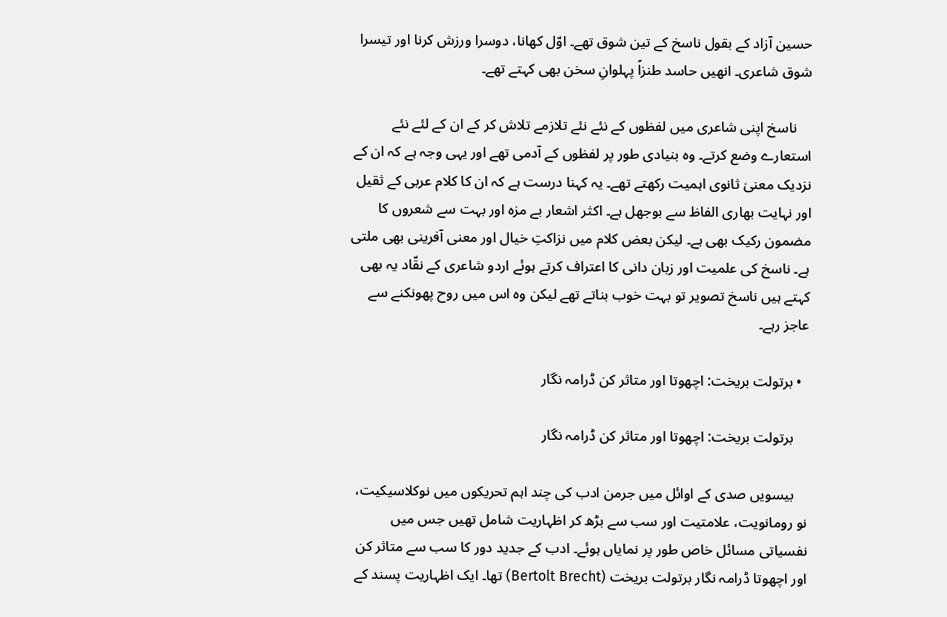حسین آزاد کے بقول ناسخ کے تین شوق تھے۔ اوّل کھانا، دوسرا ورزش کرنا اور تیسرا شوق شاعری۔ انھیں حاسد طنزاً پہلوانِ سخن بھی کہتے تھے۔

    ناسخ اپنی شاعری میں لفظوں کے نئے نئے تلازمے تلاش کر کے ان کے لئے نئے استعارے وضع کرتے۔ وہ بنیادی طور پر لفظوں کے آدمی تھے اور یہی وجہ ہے کہ ان کے نزدیک معنیٰ ثانوی اہمیت رکھتے تھے۔ یہ کہنا درست ہے کہ ان کا کلام عربی کے ثقیل اور نہایت بھاری الفاظ سے بوجھل ہے۔ اکثر اشعار بے مزہ اور بہت سے شعروں کا مضمون رکیک بھی ہے۔ لیکن بعض کلام میں‌ نزاکتِ خیال اور معنی آفرینی بھی ملتی ہے۔ ناسخ کی علمیت اور زبان دانی کا اعتراف کرتے ہوئے اردو شاعری کے نقّاد یہ بھی کہتے ہیں ناسخ تصویر تو بہت خوب بناتے تھے لیکن وہ اس میں روح پھونکنے سے عاجز رہے۔

  • برتولت بریخت: اچھوتا اور متاثر کن ڈرامہ نگار

    برتولت بریخت: اچھوتا اور متاثر کن ڈرامہ نگار

    بیسویں صدی کے اوائل میں جرمن ادب کی چند اہم تحریکوں میں نوکلاسیکیت، نو رومانویت، علامتیت اور سب سے بڑھ کر اظہاریت شامل تھیں جس میں نفسیاتی مسائل خاص طور پر نمایاں ہوئے۔ ادب کے جدید دور کا سب سے متاثر کن اور اچھوتا ڈرامہ نگار برتولت بریخت (Bertolt Brecht) تھا۔ ایک اظہاریت پسند کے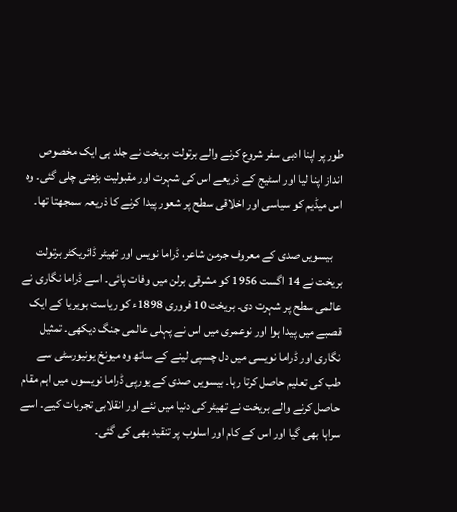طور پر اپنا ادبی سفر شروع کرنے والے برتولت بریخت نے جلد ہی ایک مخصوص انداز اپنا لیا اور اسٹیج کے ذریعے اس کی شہرت اور مقبولیت بڑھتی چلی گئی۔ وہ اس میڈیم کو سیاسی اور اخلاقی سطح پر شعور پیدا کرنے کا ذریعہ سمجھتا تھا۔

    بیسویں صدی کے معروف جرمن شاعر، ڈراما نویس اور تھیٹر ڈائریکٹر برتولت بریخت نے 14 اگست 1956 کو مشرقی برلن میں وفات پائی۔ اسے ڈراما نگاری نے عالمی سطح پر شہرت دی۔ بریخت 10 فروری 1898ء کو ریاست بویریا کے ایک قصبے میں پیدا ہوا اور نوعمری میں اس نے پہلی عالمی جنگ دیکھی۔ تمثیل نگاری اور ڈراما نویسی میں دل چسپی لینے کے ساتھ وہ میونخ یونیورسٹی سے طب کی تعلیم حاصل کرتا رہا۔ بیسویں صدی کے یورپی ڈراما نویسوں میں اہم مقام حاصل کرنے والے بریخت نے تھیٹر کی دنیا میں نئے اور انقلابی تجربات کیے۔ اسے سراہا بھی گیا اور اس کے کام اور اسلوب پر تنقید بھی کی گئی۔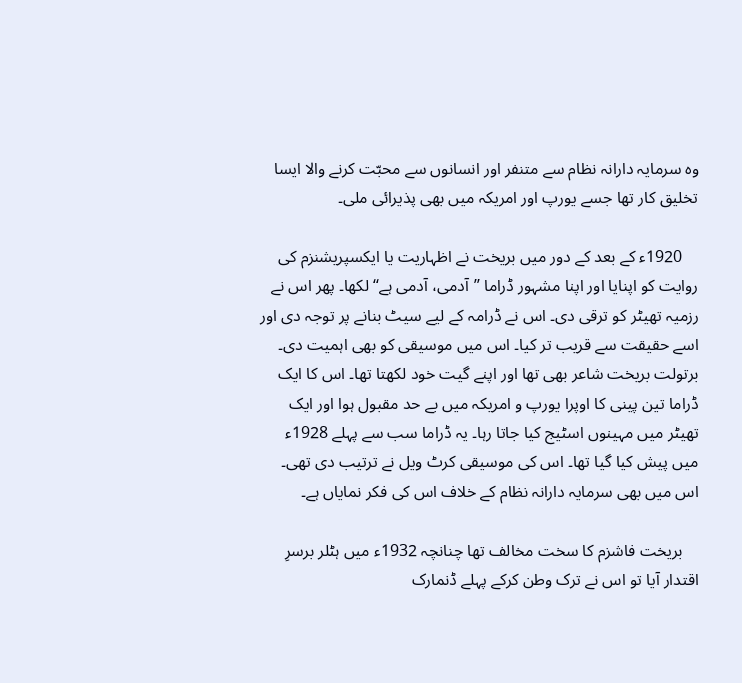وہ سرمایہ دارانہ نظام سے متنفر اور انسانوں سے محبّت کرنے والا ایسا تخلیق کار تھا جسے یورپ اور امریکہ میں بھی پذیرائی ملی۔

    1920ء کے بعد کے دور میں بریخت نے اظہاریت یا ایکسپریشنزم کی روایت کو اپنایا اور اپنا مشہور ڈراما ’’آدمی، آدمی ہے‘‘ لکھا۔ پھر اس نے رزمیہ تھیٹر کو ترقی دی۔ اس نے ڈرامہ کے لیے سیٹ بنانے پر توجہ دی اور اسے حقیقت سے قریب تر کیا۔ اس میں موسیقی کو بھی اہمیت دی۔ برتولت بریخت شاعر بھی تھا اور اپنے گیت خود لکھتا تھا۔ اس کا ایک ڈراما تین پینی کا اوپرا یورپ و امریکہ میں بے حد مقبول ہوا اور ایک تھیٹر میں مہینوں اسٹیج کیا جاتا رہا۔ یہ ڈراما سب سے پہلے 1928ء میں پیش کیا گیا تھا۔ اس کی موسیقی کرٹ ویل نے ترتیب دی تھی۔ اس میں بھی سرمایہ دارانہ نظام کے خلاف اس کی فکر نمایاں ہے۔

    بریخت فاشزم کا سخت مخالف تھا چنانچہ 1932ء میں ہٹلر برسرِ اقتدار آیا تو اس نے ترک وطن کرکے پہلے ڈنمارک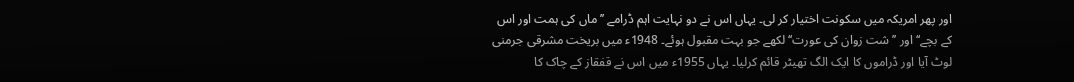اور پھر امریکہ میں سکونت اختیار کر لی۔ یہاں اس نے دو نہایت اہم ڈرامے ’’ماں کی ہمت اور اس کے بچے‘‘ اور ’’شت زوان کی عورت‘‘ لکھے جو بہت مقبول ہوئے۔ 1948ء میں بریخت مشرقی جرمنی لوٹ آیا اور ڈراموں کا ایک الگ تھیٹر قائم کرلیا۔ یہاں 1955ء میں اس نے قفقاز کے چاک کا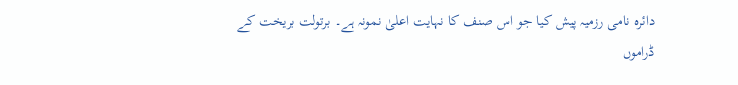دائرہ نامی رزمیہ پیش کیا جو اس صنف کا نہایت اعلیٰ نمونہ ہے۔ برتولت بریخت کے ڈراموں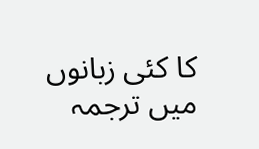کا کئی زبانوں میں ترجمہ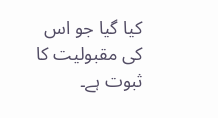کیا گیا جو اس کی مقبولیت کا ثبوت ہے۔